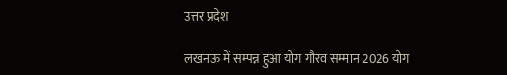उत्तर प्रदेश

लखनऊ में सम्पन्न हुआ योग गौरव सम्मान 2026 योग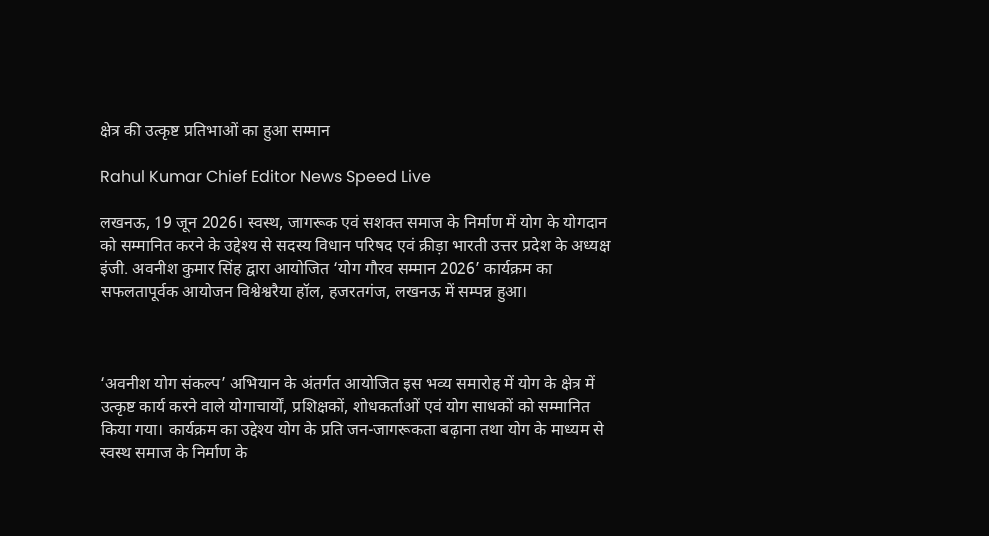क्षेत्र की उत्कृष्ट प्रतिभाओं का हुआ सम्मान

Rahul Kumar Chief Editor News Speed Live

लखनऊ, 19 जून 2026। स्वस्थ, जागरूक एवं सशक्त समाज के निर्माण में योग के योगदान को सम्मानित करने के उद्देश्य से सदस्य विधान परिषद एवं क्रीड़ा भारती उत्तर प्रदेश के अध्यक्ष इंजी. अवनीश कुमार सिंह द्वारा आयोजित ‘योग गौरव सम्मान 2026’ कार्यक्रम का सफलतापूर्वक आयोजन विश्वेश्वरैया हॉल, हजरतगंज, लखनऊ में सम्पन्न हुआ।



‘अवनीश योग संकल्प’ अभियान के अंतर्गत आयोजित इस भव्य समारोह में योग के क्षेत्र में उत्कृष्ट कार्य करने वाले योगाचार्यों, प्रशिक्षकों, शोधकर्ताओं एवं योग साधकों को सम्मानित किया गया। कार्यक्रम का उद्देश्य योग के प्रति जन-जागरूकता बढ़ाना तथा योग के माध्यम से स्वस्थ समाज के निर्माण के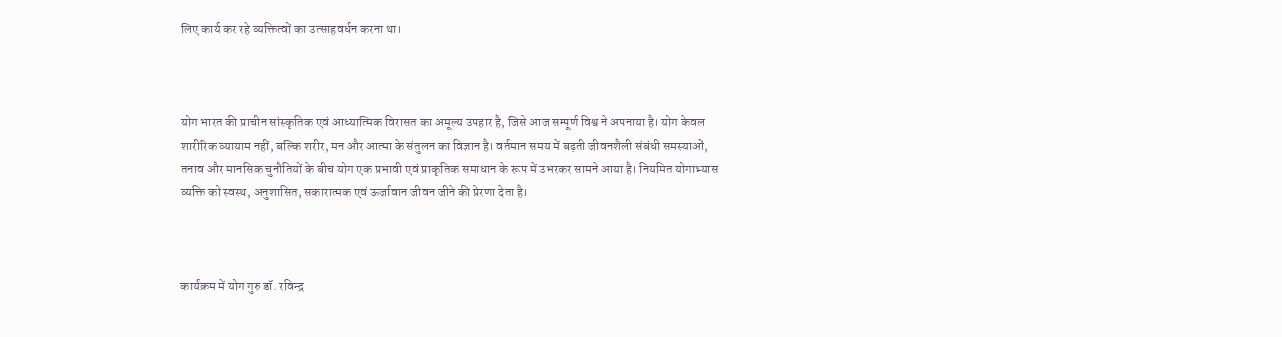लिए कार्य कर रहे व्यक्तित्वों का उत्साहवर्धन करना था।



योग भारत की प्राचीन सांस्कृतिक एवं आध्यात्मिक विरासत का अमूल्य उपहार है, जिसे आज सम्पूर्ण विश्व ने अपनाया है। योग केवल शारीरिक व्यायाम नहीं, बल्कि शरीर, मन और आत्मा के संतुलन का विज्ञान है। वर्तमान समय में बढ़ती जीवनशैली संबंधी समस्याओं, तनाव और मानसिक चुनौतियों के बीच योग एक प्रभावी एवं प्राकृतिक समाधान के रूप में उभरकर सामने आया है। नियमित योगाभ्यास व्यक्ति को स्वस्थ, अनुशासित, सकारात्मक एवं ऊर्जावान जीवन जीने की प्रेरणा देता है।



कार्यक्रम में योग गुरु डॉ. रविन्द्र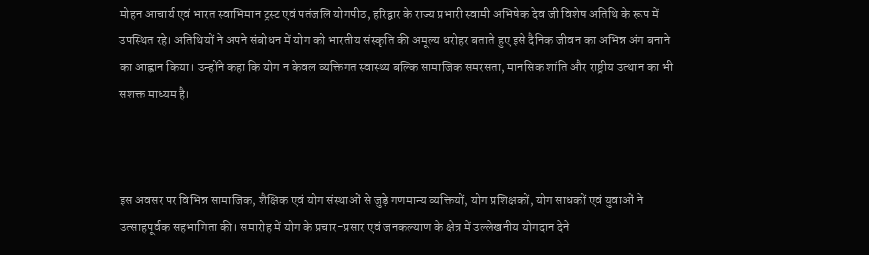मोहन आचार्य एवं भारत स्वाभिमान ट्रस्ट एवं पतंजलि योगपीठ, हरिद्वार के राज्य प्रभारी स्वामी अभिषेक देव जी विशेष अतिथि के रूप में उपस्थित रहे। अतिथियों ने अपने संबोधन में योग को भारतीय संस्कृति की अमूल्य धरोहर बताते हुए इसे दैनिक जीवन का अभिन्न अंग बनाने का आह्वान किया। उन्होंने कहा कि योग न केवल व्यक्तिगत स्वास्थ्य बल्कि सामाजिक समरसता, मानसिक शांति और राष्ट्रीय उत्थान का भी सशक्त माध्यम है।



इस अवसर पर विभिन्न सामाजिक, शैक्षिक एवं योग संस्थाओं से जुड़े गणमान्य व्यक्तियों, योग प्रशिक्षकों, योग साधकों एवं युवाओं ने उत्साहपूर्वक सहभागिता की। समारोह में योग के प्रचार-प्रसार एवं जनकल्याण के क्षेत्र में उल्लेखनीय योगदान देने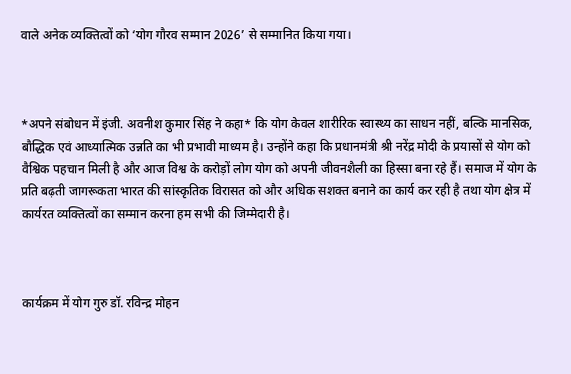वाले अनेक व्यक्तित्वों को ‘योग गौरव सम्मान 2026’ से सम्मानित किया गया।



*अपने संबोधन में इंजी. अवनीश कुमार सिंह ने कहा* कि योग केवल शारीरिक स्वास्थ्य का साधन नहीं, बल्कि मानसिक, बौद्धिक एवं आध्यात्मिक उन्नति का भी प्रभावी माध्यम है। उन्होंने कहा कि प्रधानमंत्री श्री नरेंद्र मोदी के प्रयासों से योग को वैश्विक पहचान मिली है और आज विश्व के करोड़ों लोग योग को अपनी जीवनशैली का हिस्सा बना रहे हैं। समाज में योग के प्रति बढ़ती जागरूकता भारत की सांस्कृतिक विरासत को और अधिक सशक्त बनाने का कार्य कर रही है तथा योग क्षेत्र में कार्यरत व्यक्तित्वों का सम्मान करना हम सभी की जिम्मेदारी है।



कार्यक्रम में योग गुरु डॉ. रविन्द्र मोहन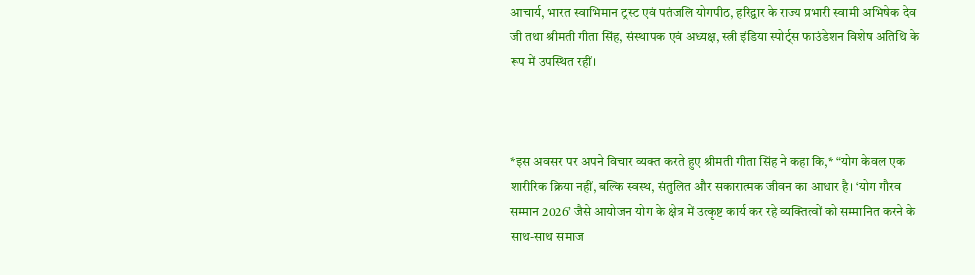आचार्य, भारत स्वाभिमान ट्रस्ट एवं पतंजलि योगपीठ, हरिद्वार के राज्य प्रभारी स्वामी अभिषेक देव जी तथा श्रीमती गीता सिंह, संस्थापक एवं अध्यक्ष, स्त्री इंडिया स्पोर्ट्स फाउंडेशन विशेष अतिथि के रूप में उपस्थित रहीं।



*इस अवसर पर अपने विचार व्यक्त करते हुए श्रीमती गीता सिंह ने कहा कि,* “योग केवल एक शारीरिक क्रिया नहीं, बल्कि स्वस्थ, संतुलित और सकारात्मक जीवन का आधार है। ‘योग गौरव सम्मान 2026’ जैसे आयोजन योग के क्षेत्र में उत्कृष्ट कार्य कर रहे व्यक्तित्वों को सम्मानित करने के साथ-साथ समाज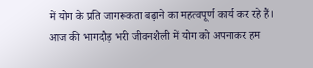में योग के प्रति जागरूकता बढ़ाने का महत्वपूर्ण कार्य कर रहे हैं। आज की भागदौड़ भरी जीवनशैली में योग को अपनाकर हम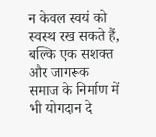न केवल स्वयं को स्वस्थ रख सकते हैं, बल्कि एक सशक्त और जागरूक समाज के निर्माण में भी योगदान दे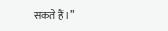सकते हैं।”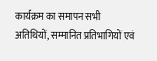कार्यक्रम का समापन सभी अतिथियों, सम्मानित प्रतिभागियों एवं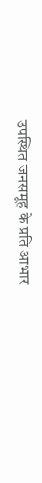उपस्थित जनसमूह के प्रति आभार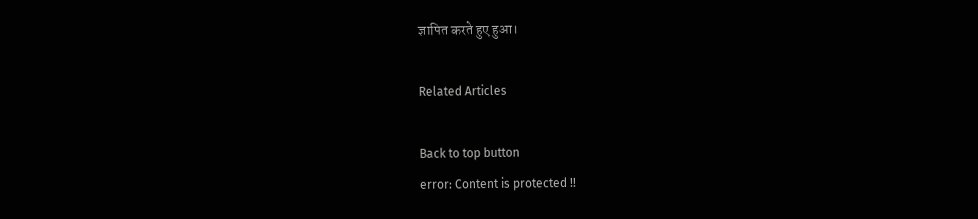ज्ञापित करते हुए हुआ।

Related Articles

Back to top button
error: Content is protected !!